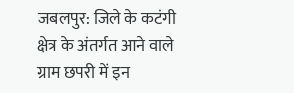जबलपुर: जिले के कटंगी क्षेत्र के अंतर्गत आने वाले ग्राम छपरी में इन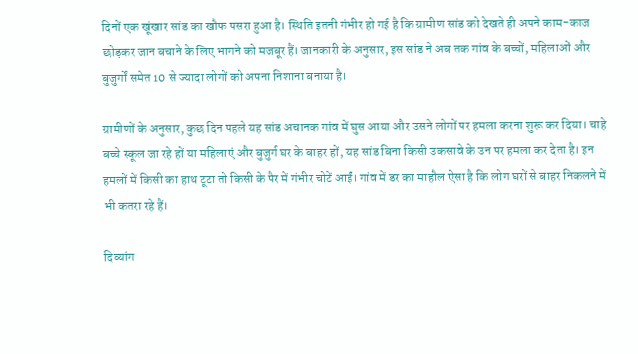दिनों एक खूंखार सांड का खौफ पसरा हुआ है। स्थिति इतनी गंभीर हो गई है कि ग्रामीण सांड को देखते ही अपने काम-काज छोड़कर जान बचाने के लिए भागने को मजबूर हैं। जानकारी के अनुसार, इस सांड ने अब तक गांव के बच्चों, महिलाओं और बुजुर्गों समेत 10 से ज्यादा लोगों को अपना निशाना बनाया है।

ग्रामीणों के अनुसार, कुछ दिन पहले यह सांड अचानक गांव में घुस आया और उसने लोगों पर हमला करना शुरू कर दिया। चाहे बच्चे स्कूल जा रहे हों या महिलाएं और बुजुर्ग घर के बाहर हों, यह सांड बिना किसी उकसावे के उन पर हमला कर देता है। इन हमलों में किसी का हाथ टूटा तो किसी के पैर में गंभीर चोटें आईं। गांव में डर का माहौल ऐसा है कि लोग घरों से बाहर निकलने में भी कतरा रहे हैं।

दिव्यांग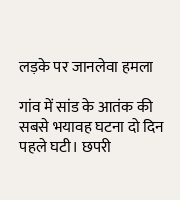लड़के पर जानलेवा हमला

गांव में सांड के आतंक की सबसे भयावह घटना दो दिन पहले घटी। छपरी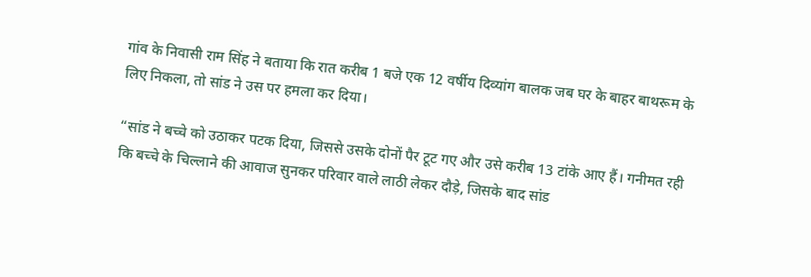गांव के निवासी राम सिंह ने बताया कि रात करीब 1 बजे एक 12 वर्षीय दिव्यांग बालक जब घर के बाहर बाथरूम के लिए निकला, तो सांड ने उस पर हमला कर दिया।

“सांड ने बच्चे को उठाकर पटक दिया, जिससे उसके दोनों पैर टूट गए और उसे करीब 13 टांके आए हैं। गनीमत रही कि बच्चे के चिल्लाने की आवाज सुनकर परिवार वाले लाठी लेकर दौड़े, जिसके बाद सांड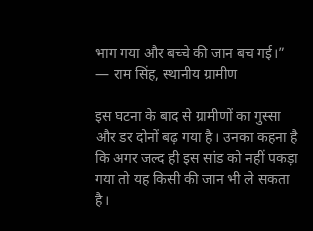भाग गया और बच्चे की जान बच गई।” — राम सिंह, स्थानीय ग्रामीण

इस घटना के बाद से ग्रामीणों का गुस्सा और डर दोनों बढ़ गया है। उनका कहना है कि अगर जल्द ही इस सांड को नहीं पकड़ा गया तो यह किसी की जान भी ले सकता है।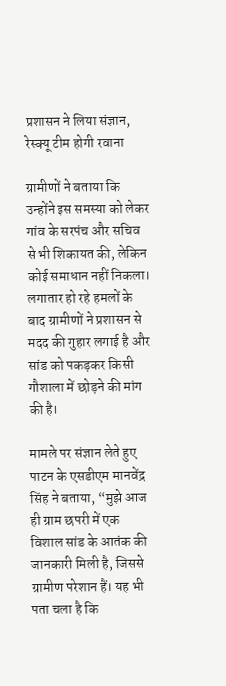प्रशासन ने लिया संज्ञान, रेस्क्यू टीम होगी रवाना

ग्रामीणों ने बताया कि उन्होंने इस समस्या को लेकर गांव के सरपंच और सचिव से भी शिकायत की, लेकिन कोई समाधान नहीं निकला। लगातार हो रहे हमलों के बाद ग्रामीणों ने प्रशासन से मदद की गुहार लगाई है और सांड को पकड़कर किसी गौशाला में छोड़ने की मांग की है।

मामले पर संज्ञान लेते हुए पाटन के एसडीएम मानवेंद्र सिंह ने बताया, “मुझे आज ही ग्राम छपरी में एक विशाल सांड के आतंक की जानकारी मिली है, जिससे ग्रामीण परेशान हैं। यह भी पता चला है कि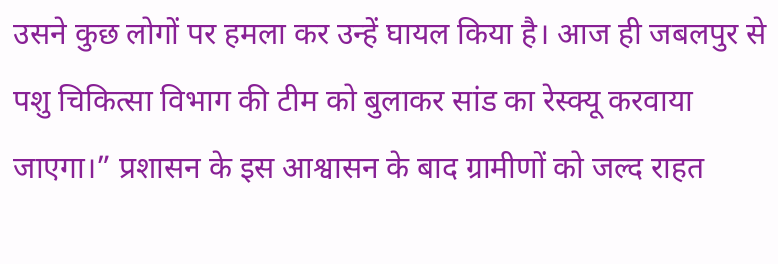उसने कुछ लोगों पर हमला कर उन्हें घायल किया है। आज ही जबलपुर से पशु चिकित्सा विभाग की टीम को बुलाकर सांड का रेस्क्यू करवाया जाएगा।” प्रशासन के इस आश्वासन के बाद ग्रामीणों को जल्द राहत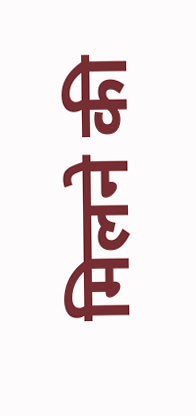मिलने की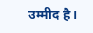उम्मीद है।